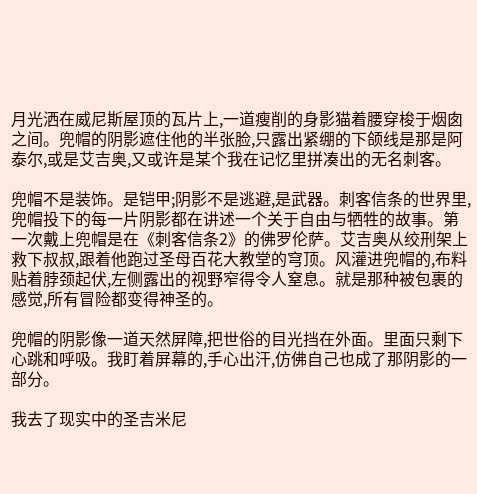月光洒在威尼斯屋顶的瓦片上,一道瘦削的身影猫着腰穿梭于烟囱之间。兜帽的阴影遮住他的半张脸,只露出紧绷的下颌线是那是阿泰尔,或是艾吉奥,又或许是某个我在记忆里拼凑出的无名刺客。

兜帽不是装饰。是铠甲;阴影不是逃避,是武器。刺客信条的世界里,兜帽投下的每一片阴影都在讲述一个关于自由与牺牲的故事。第一次戴上兜帽是在《刺客信条2》的佛罗伦萨。艾吉奥从绞刑架上救下叔叔,跟着他跑过圣母百花大教堂的穹顶。风灌进兜帽的,布料贴着脖颈起伏,左侧露出的视野窄得令人窒息。就是那种被包裹的感觉,所有冒险都变得神圣的。

兜帽的阴影像一道天然屏障,把世俗的目光挡在外面。里面只剩下心跳和呼吸。我盯着屏幕的,手心出汗,仿佛自己也成了那阴影的一部分。

我去了现实中的圣吉米尼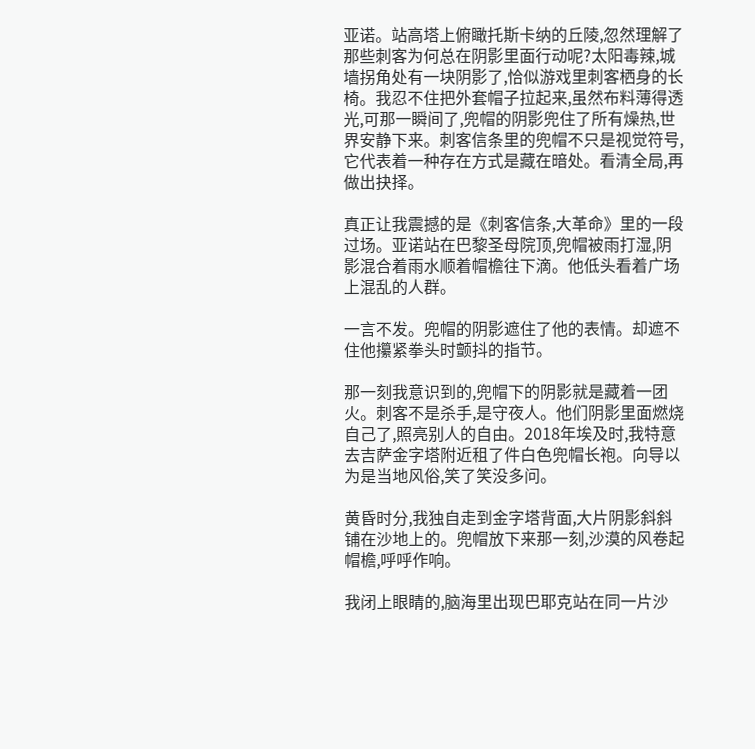亚诺。站高塔上俯瞰托斯卡纳的丘陵,忽然理解了那些刺客为何总在阴影里面行动呢?太阳毒辣,城墙拐角处有一块阴影了,恰似游戏里刺客栖身的长椅。我忍不住把外套帽子拉起来,虽然布料薄得透光,可那一瞬间了,兜帽的阴影兜住了所有燥热,世界安静下来。刺客信条里的兜帽不只是视觉符号,它代表着一种存在方式是藏在暗处。看清全局,再做出抉择。

真正让我震撼的是《刺客信条,大革命》里的一段过场。亚诺站在巴黎圣母院顶,兜帽被雨打湿,阴影混合着雨水顺着帽檐往下滴。他低头看着广场上混乱的人群。

一言不发。兜帽的阴影遮住了他的表情。却遮不住他攥紧拳头时颤抖的指节。

那一刻我意识到的,兜帽下的阴影就是藏着一团火。刺客不是杀手,是守夜人。他们阴影里面燃烧自己了,照亮别人的自由。2018年埃及时,我特意去吉萨金字塔附近租了件白色兜帽长袍。向导以为是当地风俗,笑了笑没多问。

黄昏时分,我独自走到金字塔背面,大片阴影斜斜铺在沙地上的。兜帽放下来那一刻,沙漠的风卷起帽檐,呼呼作响。

我闭上眼睛的,脑海里出现巴耶克站在同一片沙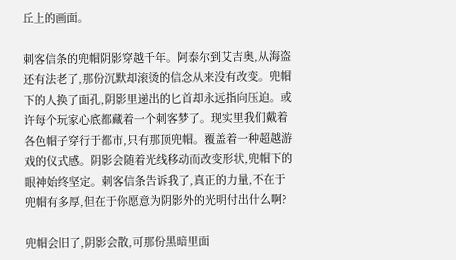丘上的画面。

刺客信条的兜帽阴影穿越千年。阿泰尔到艾吉奥,从海盗还有法老了,那份沉默却滚烫的信念从来没有改变。兜帽下的人换了面孔,阴影里递出的匕首却永远指向压迫。或许每个玩家心底都藏着一个刺客梦了。现实里我们戴着各色帽子穿行于都市,只有那顶兜帽。覆盖着一种超越游戏的仪式感。阴影会随着光线移动而改变形状,兜帽下的眼神始终坚定。刺客信条告诉我了,真正的力量,不在于兜帽有多厚,但在于你愿意为阴影外的光明付出什么啊?

兜帽会旧了,阴影会散,可那份黑暗里面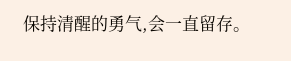保持清醒的勇气,会一直留存。